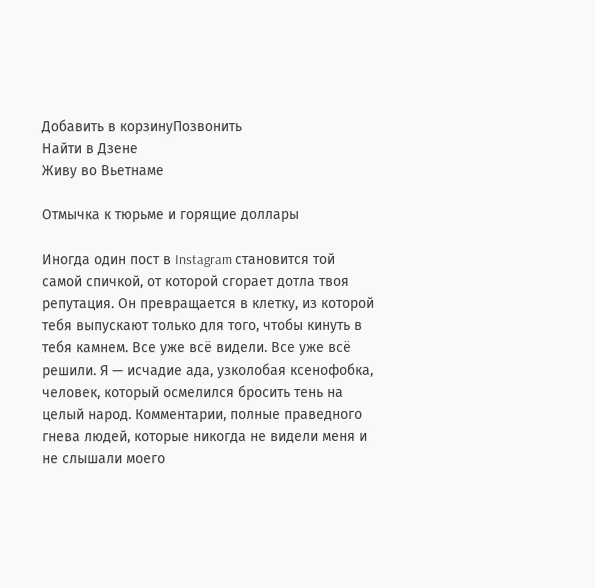Добавить в корзинуПозвонить
Найти в Дзене
Живу во Вьетнаме

Отмычка к тюрьме и горящие доллары

Иногда один пост в Instagram становится той самой спичкой, от которой сгорает дотла твоя репутация. Он превращается в клетку, из которой тебя выпускают только для того, чтобы кинуть в тебя камнем. Все уже всё видели. Все уже всё решили. Я — исчадие ада, узколобая ксенофобка, человек, который осмелился бросить тень на целый народ. Комментарии, полные праведного гнева людей, которые никогда не видели меня и не слышали моего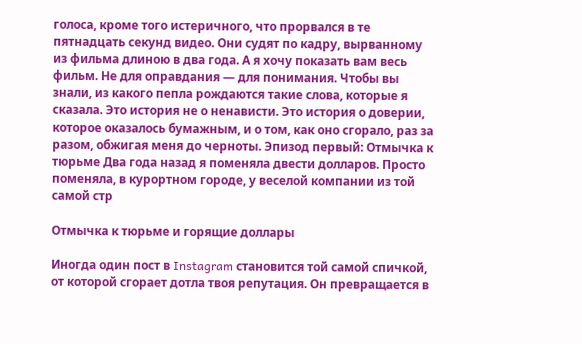голоса, кроме того истеричного, что прорвался в те пятнадцать секунд видео. Они судят по кадру, вырванному из фильма длиною в два года. А я хочу показать вам весь фильм. Не для оправдания — для понимания. Чтобы вы знали, из какого пепла рождаются такие слова, которые я сказала. Это история не о ненависти. Это история о доверии, которое оказалось бумажным, и о том, как оно сгорало, раз за разом, обжигая меня до черноты. Эпизод первый: Отмычка к тюрьме Два года назад я поменяла двести долларов. Просто поменяла, в курортном городе, у веселой компании из той самой стр

Отмычка к тюрьме и горящие доллары

Иногда один пост в Instagram становится той самой спичкой, от которой сгорает дотла твоя репутация. Он превращается в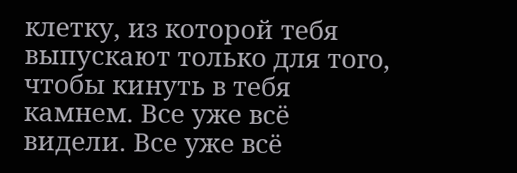клетку, из которой тебя выпускают только для того, чтобы кинуть в тебя камнем. Все уже всё видели. Все уже всё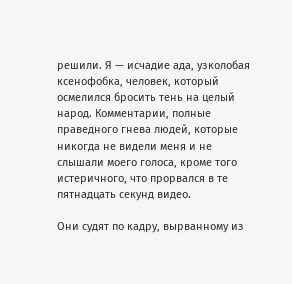решили. Я — исчадие ада, узколобая ксенофобка, человек, который осмелился бросить тень на целый народ. Комментарии, полные праведного гнева людей, которые никогда не видели меня и не слышали моего голоса, кроме того истеричного, что прорвался в те пятнадцать секунд видео.

Они судят по кадру, вырванному из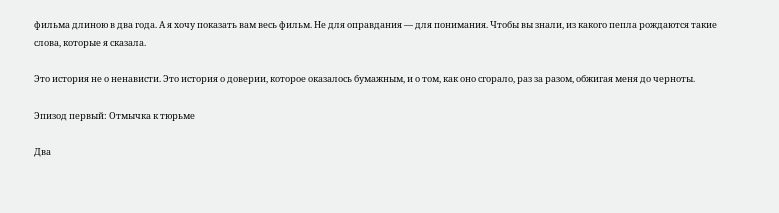фильма длиною в два года. А я хочу показать вам весь фильм. Не для оправдания — для понимания. Чтобы вы знали, из какого пепла рождаются такие слова, которые я сказала.

Это история не о ненависти. Это история о доверии, которое оказалось бумажным, и о том, как оно сгорало, раз за разом, обжигая меня до черноты.

Эпизод первый: Отмычка к тюрьме

Два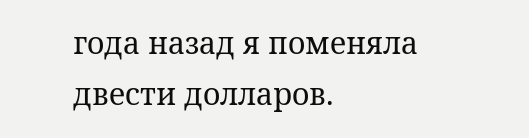года назад я поменяла двести долларов.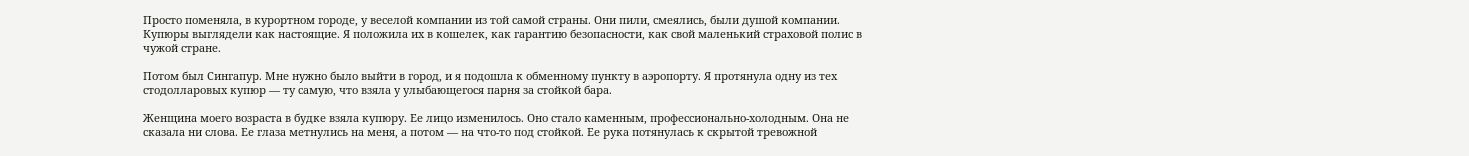Просто поменяла, в курортном городе, у веселой компании из той самой страны. Они пили, смеялись, были душой компании. Купюры выглядели как настоящие. Я положила их в кошелек, как гарантию безопасности, как свой маленький страховой полис в чужой стране.

Потом был Сингапур. Мне нужно было выйти в город, и я подошла к обменному пункту в аэропорту. Я протянула одну из тех стодолларовых купюр — ту самую, что взяла у улыбающегося парня за стойкой бара.

Женщина моего возраста в будке взяла купюру. Ее лицо изменилось. Оно стало каменным, профессионально-холодным. Она не сказала ни слова. Ее глаза метнулись на меня, а потом — на что-то под стойкой. Ее рука потянулась к скрытой тревожной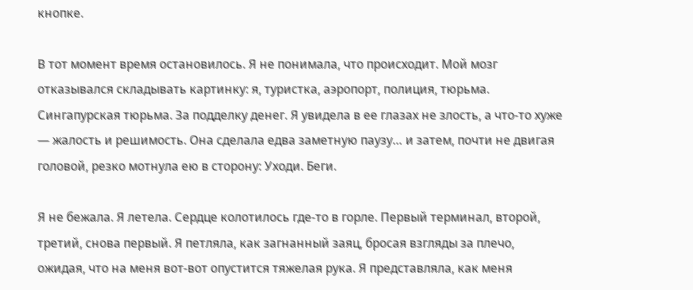кнопке.

В тот момент время остановилось. Я не понимала, что происходит. Мой мозг отказывался складывать картинку: я, туристка, аэропорт, полиция, тюрьма. Сингапурская тюрьма. За подделку денег. Я увидела в ее глазах не злость, а что-то хуже — жалость и решимость. Она сделала едва заметную паузу… и затем, почти не двигая головой, резко мотнула ею в сторону: Уходи. Беги.

Я не бежала. Я летела. Сердце колотилось где-то в горле. Первый терминал, второй, третий, снова первый. Я петляла, как загнанный заяц, бросая взгляды за плечо, ожидая, что на меня вот-вот опустится тяжелая рука. Я представляла, как меня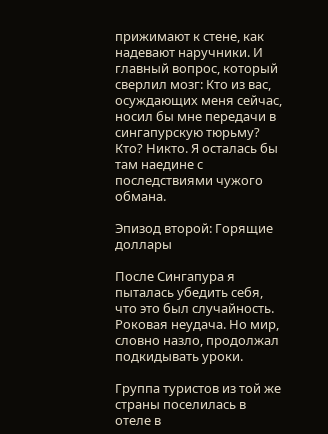прижимают к стене, как надевают наручники. И главный вопрос, который сверлил мозг: Кто из вас, осуждающих меня сейчас, носил бы мне передачи в сингапурскую тюрьму? Кто? Никто. Я осталась бы там наедине с последствиями чужого обмана.

Эпизод второй: Горящие доллары

После Сингапура я пыталась убедить себя, что это был случайность. Роковая неудача. Но мир, словно назло, продолжал подкидывать уроки.

Группа туристов из той же страны поселилась в отеле в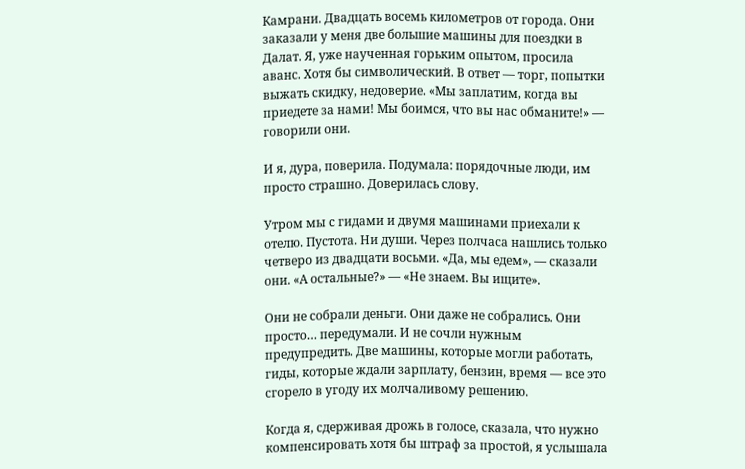Камрани. Двадцать восемь километров от города. Они заказали у меня две большие машины для поездки в Далат. Я, уже наученная горьким опытом, просила аванс. Хотя бы символический. В ответ — торг, попытки выжать скидку, недоверие. «Мы заплатим, когда вы приедете за нами! Мы боимся, что вы нас обманите!» — говорили они.

И я, дура, поверила. Подумала: порядочные люди, им просто страшно. Доверилась слову.

Утром мы с гидами и двумя машинами приехали к отелю. Пустота. Ни души. Через полчаса нашлись только четверо из двадцати восьми. «Да, мы едем», — сказали они. «А остальные?» — «Не знаем. Вы ищите».

Они не собрали деньги. Они даже не собрались. Они просто… передумали. И не сочли нужным предупредить. Две машины, которые могли работать, гиды, которые ждали зарплату, бензин, время — все это сгорело в угоду их молчаливому решению.

Когда я, сдерживая дрожь в голосе, сказала, что нужно компенсировать хотя бы штраф за простой, я услышала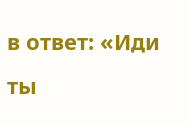в ответ: «Иди ты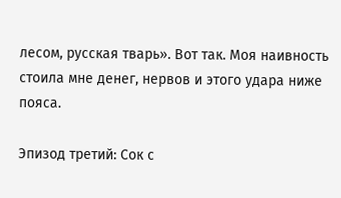лесом, русская тварь». Вот так. Моя наивность стоила мне денег, нервов и этого удара ниже пояса.

Эпизод третий: Сок с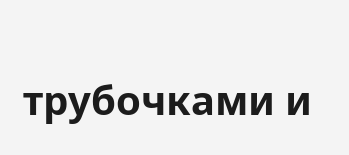трубочками и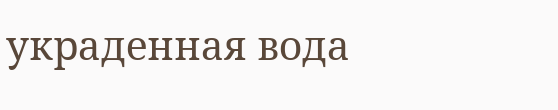украденная вода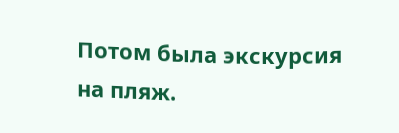Потом была экскурсия на пляж.